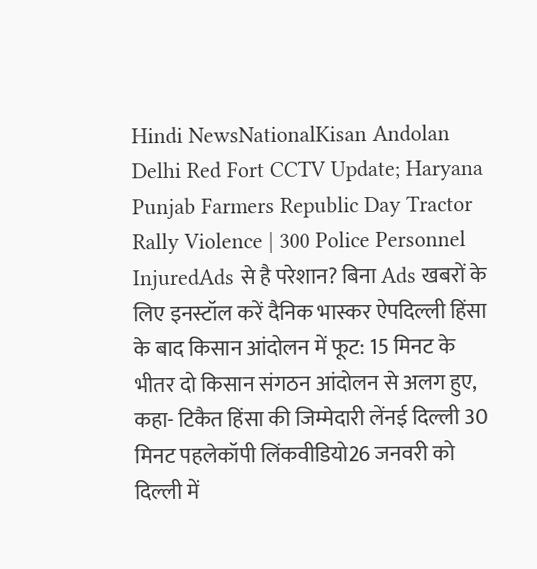Hindi NewsNationalKisan Andolan Delhi Red Fort CCTV Update; Haryana Punjab Farmers Republic Day Tractor Rally Violence | 300 Police Personnel InjuredAds से है परेशान? बिना Ads खबरों के लिए इनस्टॉल करें दैनिक भास्कर ऐपदिल्ली हिंसा के बाद किसान आंदोलन में फूट: 15 मिनट के भीतर दो किसान संगठन आंदोलन से अलग हुए, कहा- टिकैत हिंसा की जिम्मेदारी लेंनई दिल्ली 30 मिनट पहलेकॉपी लिंकवीडियो26 जनवरी को दिल्ली में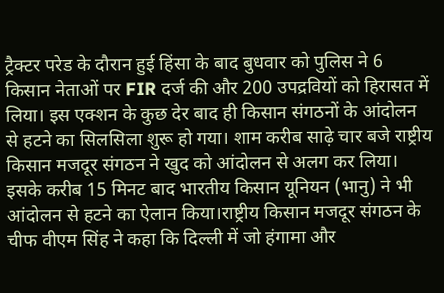ट्रैक्टर परेड के दौरान हुई हिंसा के बाद बुधवार को पुलिस ने 6 किसान नेताओं पर FIR दर्ज की और 200 उपद्रवियों को हिरासत में लिया। इस एक्शन के कुछ देर बाद ही किसान संगठनों के आंदोलन से हटने का सिलसिला शुरू हो गया। शाम करीब साढ़े चार बजे राष्ट्रीय किसान मजदूर संगठन ने खुद को आंदोलन से अलग कर लिया। इसके करीब 15 मिनट बाद भारतीय किसान यूनियन (भानु) ने भी आंदोलन से हटने का ऐलान किया।राष्ट्रीय किसान मजदूर संगठन के चीफ वीएम सिंह ने कहा कि दिल्ली में जो हंगामा और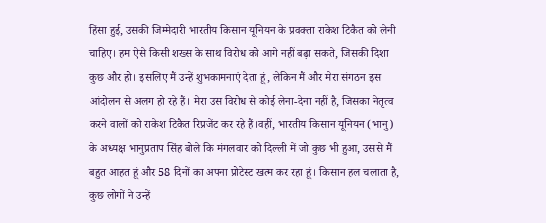हिंसा हुई, उसकी जिम्मेदारी भारतीय किसान यूनियन के प्रवक्ता राकेश टिकैत को लेनी चाहिए। हम ऐसे किसी शख्स के साथ विरोध को आगे नहीं बढ़ा सकते, जिसकी दिशा कुछ और हो। इसलिए मैं उन्हें शुभकामनाएं देता हूं, लेकिन मैं और मेरा संगठन इस आंदोलन से अलग हो रहे हैं। मेरा उस विरोध से कोई लेना-देना नहीं है, जिसका नेतृत्व करने वालों को राकेश टिकैत रिप्रजेंट कर रहे हैं।वहीं, भारतीय किसान यूनियन (भानु) के अध्यक्ष भानुप्रताप सिंह बोले कि मंगलवार को दिल्ली में जो कुछ भी हुआ, उससे मैं बहुत आहत हूं और 58 दिनों का अपना प्रोटेस्ट खत्म कर रहा हूं। किसान हल चलाता है, कुछ लोगों ने उन्हें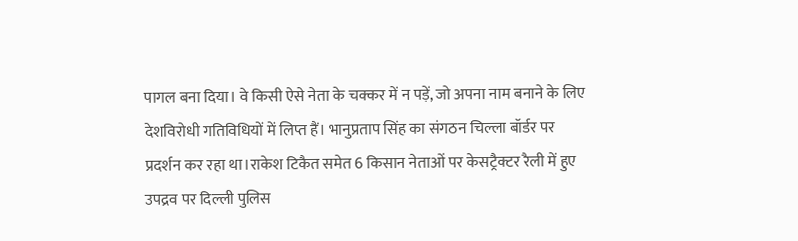पागल बना दिया। वे किसी ऐसे नेता के चक्कर में न पड़ें, जो अपना नाम बनाने के लिए देशविरोधी गतिविधियों में लिप्त हैं। भानुप्रताप सिंह का संगठन चिल्ला बॉर्डर पर प्रदर्शन कर रहा था।राकेश टिकैत समेत 6 किसान नेताओं पर केसट्रैक्टर रैली में हुए उपद्रव पर दिल्ली पुलिस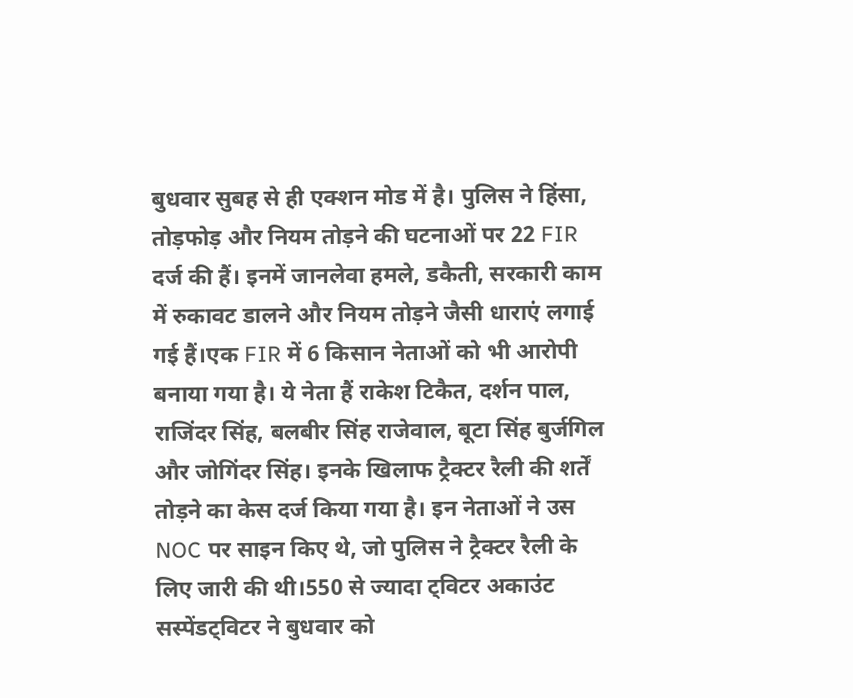बुधवार सुबह से ही एक्शन मोड में है। पुलिस ने हिंसा, तोड़फोड़ और नियम तोड़ने की घटनाओं पर 22 FIR दर्ज की हैं। इनमें जानलेवा हमले, डकैती, सरकारी काम में रुकावट डालने और नियम तोड़ने जैसी धाराएं लगाई गई हैं।एक FIR में 6 किसान नेताओं को भी आरोपी बनाया गया है। ये नेता हैं राकेश टिकैत, दर्शन पाल, राजिंदर सिंह, बलबीर सिंह राजेवाल, बूटा सिंह बुर्जगिल और जोगिंदर सिंह। इनके खिलाफ ट्रैक्टर रैली की शर्तें तोड़ने का केस दर्ज किया गया है। इन नेताओं ने उस NOC पर साइन किए थे, जो पुलिस ने ट्रैक्टर रैली के लिए जारी की थी।550 से ज्यादा ट्विटर अकाउंट सस्पेंडट्विटर ने बुधवार को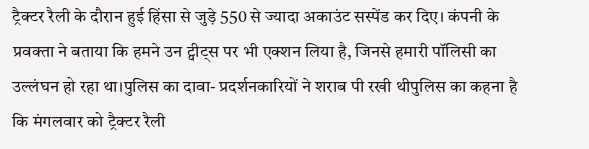ट्रैक्टर रैली के दौरान हुई हिंसा से जुड़े 550 से ज्यादा अकाउंट सस्पेंड कर दिए। कंपनी के प्रवक्ता ने बताया कि हमने उन ट्वीट्स पर भी एक्शन लिया है, जिनसे हमारी पॉलिसी का उल्लंघन हो रहा था।पुलिस का दावा- प्रदर्शनकारियों ने शराब पी रखी थीपुलिस का कहना है कि मंगलवार को ट्रैक्टर रैली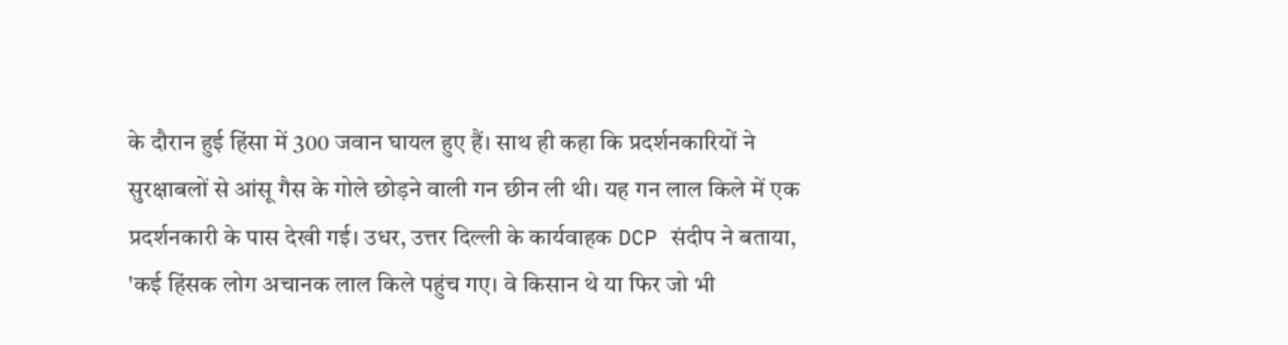के दौरान हुई हिंसा में 300 जवान घायल हुए हैं। साथ ही कहा कि प्रदर्शनकारियों ने सुरक्षाबलों से आंसू गैस के गोले छोड़ने वाली गन छीन ली थी। यह गन लाल किले में एक प्रदर्शनकारी के पास देखी गई। उधर, उत्तर दिल्ली के कार्यवाहक DCP संदीप ने बताया, 'कई हिंसक लोग अचानक लाल किले पहुंच गए। वे किसान थे या फिर जो भी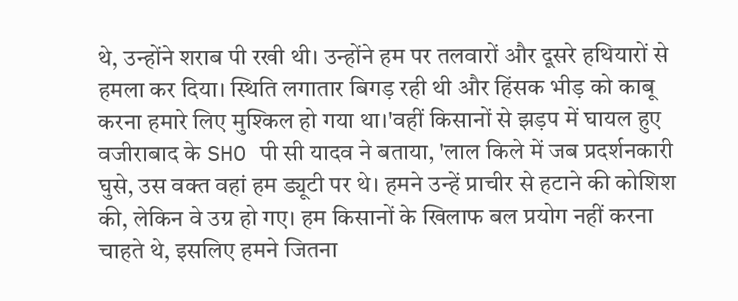थे, उन्होंने शराब पी रखी थी। उन्होंने हम पर तलवारों और दूसरे हथियारों से हमला कर दिया। स्थिति लगातार बिगड़ रही थी और हिंसक भीड़ को काबू करना हमारे लिए मुश्किल हो गया था।'वहीं किसानों से झड़प में घायल हुए वजीराबाद के SHO पी सी यादव ने बताया, 'लाल किले में जब प्रदर्शनकारी घुसे, उस वक्त वहां हम ड्यूटी पर थे। हमने उन्हें प्राचीर से हटाने की कोशिश की, लेकिन वे उग्र हो गए। हम किसानों के खिलाफ बल प्रयोग नहीं करना चाहते थे, इसलिए हमने जितना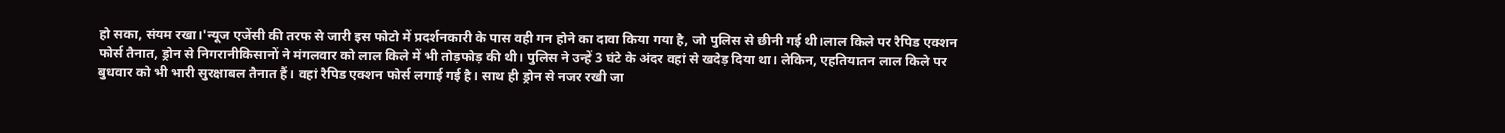हो सका, संयम रखा।'न्यूज एजेंसी की तरफ से जारी इस फोटो में प्रदर्शनकारी के पास वही गन होने का दावा किया गया है, जो पुलिस से छीनी गई थी।लाल किले पर रैपिड एक्शन फोर्स तैनात, ड्रोन से निगरानीकिसानों ने मंगलवार को लाल किले में भी तोड़फोड़ की थी। पुलिस ने उन्हें 3 घंटे के अंदर वहां से खदेड़ दिया था। लेकिन, एहतियातन लाल किले पर बुधवार को भी भारी सुरक्षाबल तैनात हैं। वहां रैपिड एक्शन फोर्स लगाई गई है। साथ ही ड्रोन से नजर रखी जा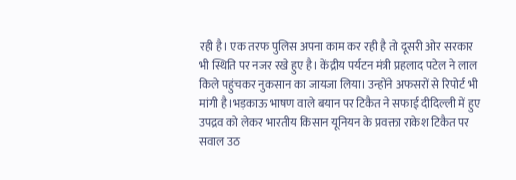रही है। एक तरफ पुलिस अपना काम कर रही है तो दूसरी ओर सरकार भी स्थिति पर नजर रखे हुए है। केंद्रीय पर्यटन मंत्री प्रहलाद पटेल ने लाल किले पहुंचकर नुकसान का जायजा लिया। उन्होंने अफसरों से रिपोर्ट भी मांगी है।भड़काऊ भाषण वाले बयान पर टिकैत ने सफाई दीदिल्ली में हुए उपद्रव को लेकर भारतीय किसान यूनियन के प्रवक्ता राकेश टिकैत पर सवाल उठ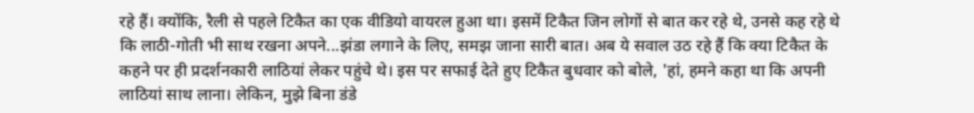रहे हैं। क्योंकि, रैली से पहले टिकैत का एक वीडियो वायरल हुआ था। इसमें टिकैत जिन लोगों से बात कर रहे थे, उनसे कह रहे थे कि लाठी-गोती भी साथ रखना अपने...झंडा लगाने के लिए, समझ जाना सारी बात। अब ये सवाल उठ रहे हैं कि क्या टिकैत के कहने पर ही प्रदर्शनकारी लाठियां लेकर पहुंचे थे। इस पर सफाई देते हुए टिकैत बुधवार को बोले, 'हां, हमने कहा था कि अपनी लाठियां साथ लाना। लेकिन, मुझे बिना डंडे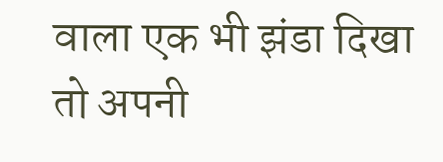वाला एक भी झंडा दिखा तो अपनी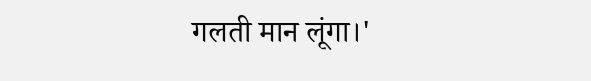गलती मान लूंगा।'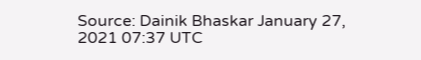Source: Dainik Bhaskar January 27, 2021 07:37 UTC